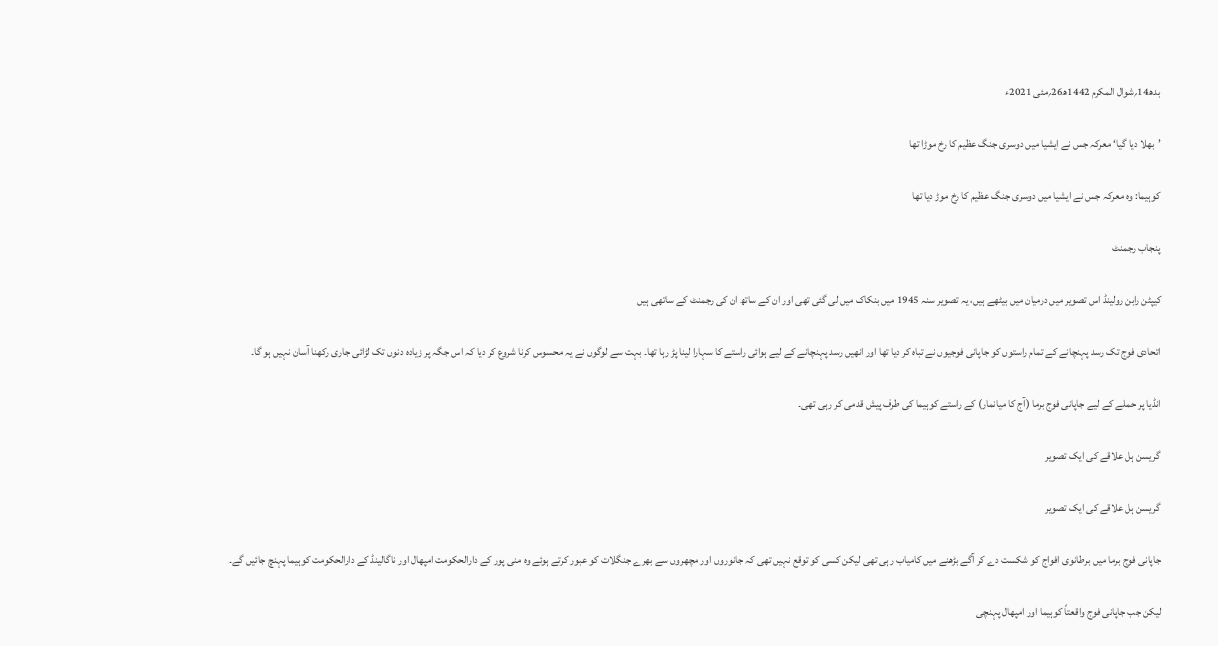بدھ14؍شوال المکرم 1442ھ26؍مئی 2021ء

’بھلا دیا گیا‘ معرکہ جس نے ایشیا میں دوسری جنگ عظیم کا رخ موڑا تھا

کوہیما: وہ معرکہ جس نے ایشیا میں دوسری جنگ عظیم کا رخ موڑ دیا تھا

پنجاب رجمنٹ

کیپٹن رابن رولینڈ اس تصویر میں درمیان میں بیٹھے ہیں، یہ تصویر سنہ 1945 میں بنکاک میں لی گئی تھی اور ان کے ساتھ ان کی رجمنٹ کے ساتھی ہیں

اتحادی فوج تک رسد پہنچانے کے تمام راستوں کو جاپانی فوجیوں نے تباہ کر دیا تھا اور انھیں رسد پہنچانے کے لیے ہوائی راستے کا سہارا لینا پڑ رہا تھا۔ بہت سے لوگوں نے یہ محسوس کرنا شروع کر دیا کہ اس جگہ پر زیادہ دنوں تک لڑائی جاری رکھنا آسان نہیں ہو گا۔

انڈیا پر حملے کے لیے جاپانی فوج برما (آج کا میانمار) کے راستے کوہیما کی طرف پیش قدمی کر رہی تھی۔

گریسن ہل علاقے کی ایک تصویر

گریسن ہل علاقے کی ایک تصویر

جاپانی فوج برما میں برطانوی افواج کو شکست دے کر آگے بڑھنے میں کامیاب رہی تھی لیکن کسی کو توقع نہیں تھی کہ جانوروں اور مچھروں سے بھرے جنگلات کو عبور کرتے ہوئے وہ منی پور کے دارالحکومت امپھال اور ناگالینڈ کے دارالحکومت کوہیما پہنچ جائیں گے۔

لیکن جب جاپانی فوج واقعتاً کوہیما اور امپھال پہنچی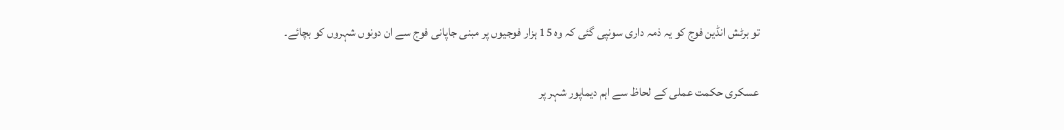تو برٹش انڈین فوج کو یہ ذمہ داری سونپی گئی کہ وہ 15 ہزار فوجیوں پر مبنی جاپانی فوج سے ان دونوں شہروں کو بچائے۔

عسکری حکمت عملی کے لحاظ سے اہم دیماپور شہر پر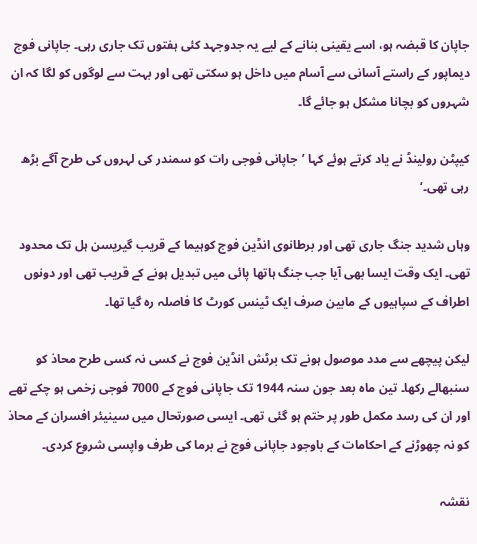جاپان کا قبضہ ہو، اسے یقینی بنانے کے لیے یہ جدوجہد کئی ہفتوں تک جاری رہی۔ جاپانی فوج دیماپور کے راستے آسانی سے آسام میں داخل ہو سکتی تھی اور بہت سے لوگوں کو لگا کہ ان شہروں کو بچانا مشکل ہو جائے گا۔

کیپٹن رولینڈ نے یاد کرتے ہوئے کہا ’جاپانی فوجی رات کو سمندر کی لہروں کی طرح آگے بڑھ رہی تھی۔‘

وہاں شدید جنگ جاری تھی اور برطانوی انڈین فوج کوہیما کے قریب گیریسن ہل تک محدود تھی۔ ایک وقت ایسا بھی آيا جب جنگ ہاتھا پائی میں تبدیل ہونے کے قریب تھی اور دونوں اطراف کے سپاہیوں کے مابین صرف ایک ٹینس کورٹ کا فاصلہ رہ گيا تھا۔

لیکن پیچھے سے مدد موصول ہونے تک برٹش انڈین فوج نے کسی نہ کسی طرح محاذ کو سنبھالے رکھا۔ تین ماہ بعد جون سنہ 1944 تک جاپانی فوج کے 7000 فوجی زخمی ہو چکے تھے اور ان کی رسد مکمل طور پر ختم ہو گئی تھی۔ ایسی صورتحال میں سینیئر افسران کے محاذ کو نہ چھوڑنے کے احکامات کے باوجود جاپانی فوج نے برما کی طرف واپسی شروع کردی۔

نقشہ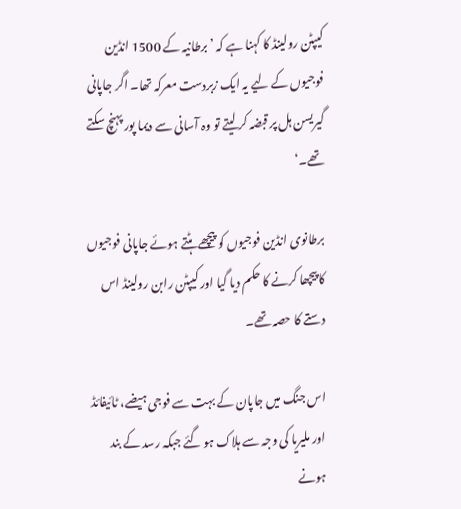کیپٹن رولینڈ کا کہنا ہے کہ ’برطانیہ کے 1500 انڈین فوجیوں کے لیے یہ ایک زبردست معرکہ تھا۔ اگر جاپانی گیریسن ہل پر قبضہ کر لیتے تو وہ آسانی سے دیما پور پہنچ سکتے تھے۔‘

برطانوی انڈین فوجیوں کو پیچھے ہٹتے ہوئے جاپانی فوجیوں کا پیچھا کرنے کا حکم دیا گیا اور کیپٹن رابن رولینڈ اس دستے کا حصہ تھے۔

اس جنگ میں جاپان کے بہت سے فوجی ہیضے، ٹائیفائڈ اور ملیریا کی وجہ سے ہلاک ہو گئے جبکہ رسد کے بند ہونے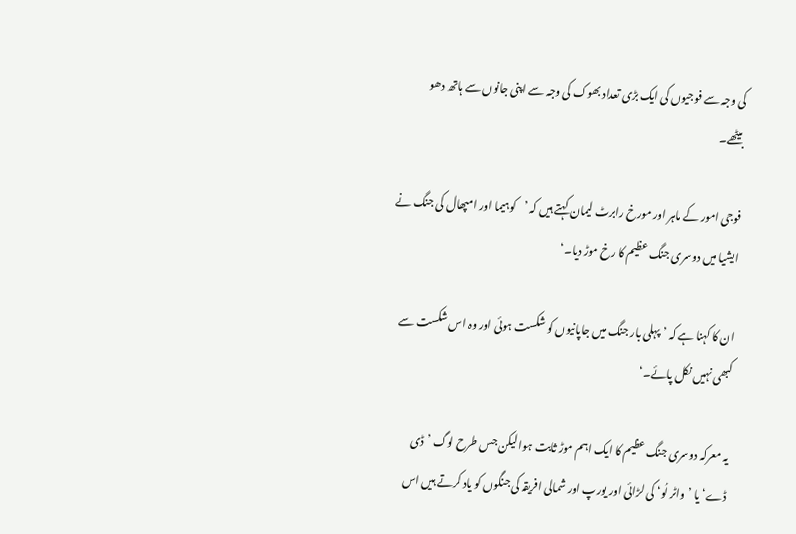کی وجہ سے فوجیوں کی ایک بڑی تعداد بھوک کی وجہ سے اپنی جانوں سے ہاتھ دھو بیٹھے۔

فوجی امور کے ماہر اور مورخ رابرٹ لیمان کہتے ہیں کہ ’کوہیما اور امپھال کی جنگ نے ایشیا میں دوسری جنگ عظیم کا رخ موڑ دیا۔‘

ان کا کہنا ہے کہ ’پہلی بار جنگ میں جاپانیوں کو شکست ہوئی اور وہ اس شکست سے کبھی نہیں نکل پائے۔‘

یہ معرکہ دوسری جنگ عظیم کا ایک اہم موڑ ثابت ہوا لیکن جس طرح لوگ ’ڈی ڈے‘ یا ’واٹر لُو‘ کی لڑائی اور یورپ اور شمالی افریقہ کی جنگوں کو یاد کرتے ہیں اس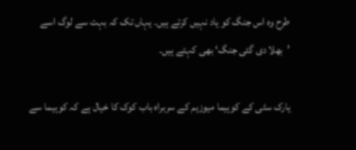طرح وہ اس جنگ کو یاد نہیں کرتے ہیں۔ یہاں تک کہ بہت سے لوگ اسے ’بھلا دی گئی جنگ‘ بھی کہتے ہیں۔

یارک سٹی کے کوہیما میوزیم کے سربراہ باب کوک کا خیال ہے کہ کوہیما سے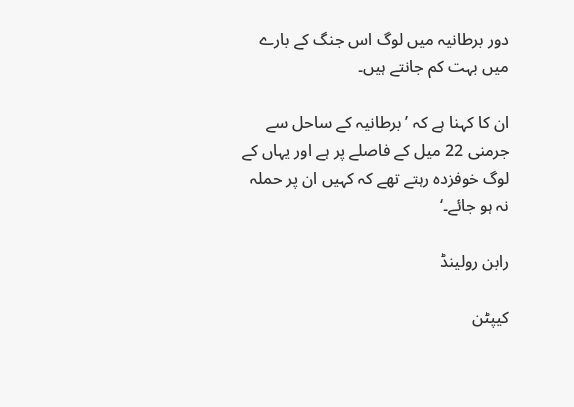دور برطانیہ میں لوگ اس جنگ کے بارے میں بہت کم جانتے ہیں۔

ان کا کہنا ہے کہ ’برطانیہ کے ساحل سے جرمنی 22 میل کے فاصلے پر ہے اور یہاں کے لوگ خوفزدہ رہتے تھے کہ کہیں ان پر حملہ نہ ہو جائے۔‘

رابن رولینڈ

کیپٹن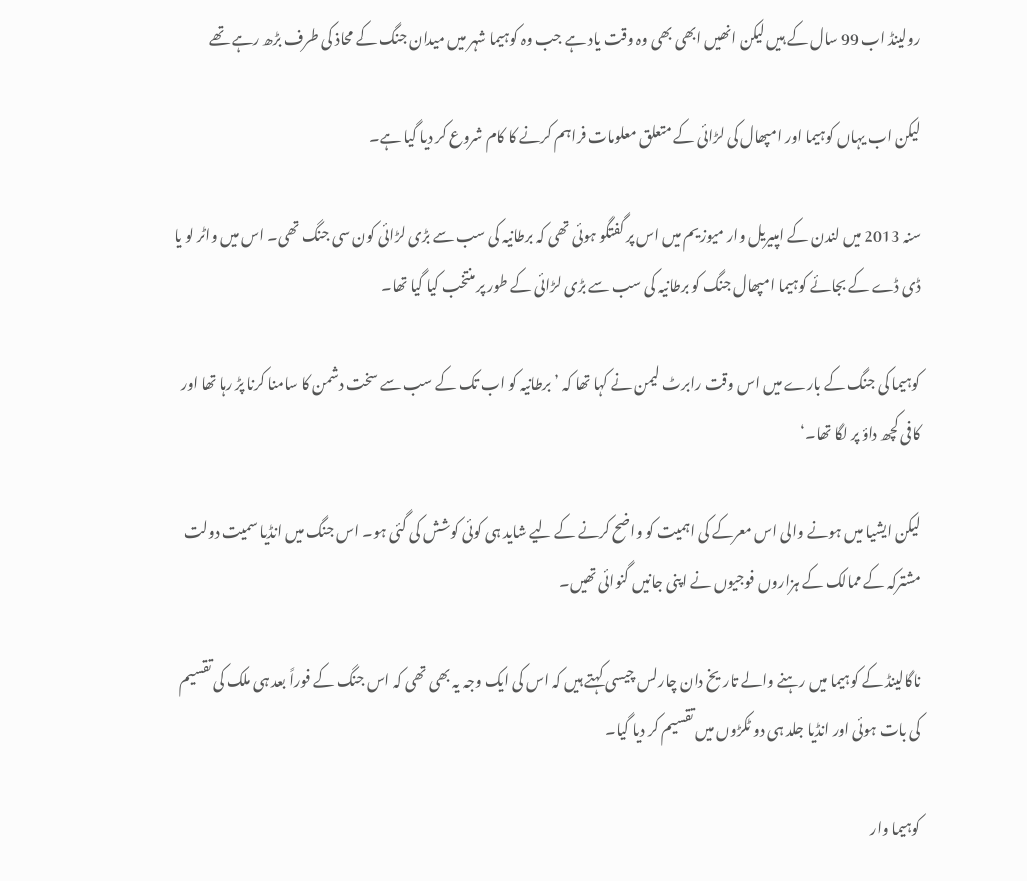رولینڈ اب 99 سال کے ہیں لیکن انھیں ابھی بھی وہ وقت یاد ہے جب وہ کوہیما شہر میں میدان جنگ کے محاذ کی طرف بڑھ رہے تھے

لیکن اب یہاں کوہیما اور امپھال کی لڑائی کے متعلق معلومات فراہم کرنے کا کام شروع کر دیا گیا ہے۔

سنہ 2013 میں لندن کے امپیریل وار میوزیم میں اس پر گفتگو ہوئی تھی کہ برطانیہ کی سب سے بڑی لڑائی کون سی جنگ تھی۔ اس میں واٹر لو یا ڈی ڈے کے بجائے کوہیما امپھال جنگ کو برطانیہ کی سب سے بڑی لڑائی کے طور پر منتخب کیا گیا تھا۔

کوہیما کی جنگ کے بارے میں اس وقت رابرٹ لیمن نے کہا تھا کہ ’برطانیہ کو اب تک کے سب سے سخت دشمن کا سامنا کرنا پڑ رہا تھا اور کافی کچھ داؤ پر لگا تھا۔‘

لیکن ایشیا میں ہونے والی اس معرکے کی اہمیت کو واضح کرنے کے لیے شاید ہی کوئی کوشش کی گئی ہو۔ اس جنگ میں انڈیا سمیت دولت مشترکہ کے ممالک کے ہزاروں فوجیوں نے اپنی جانیں گنوائی تھیں۔

ناگالینڈ کے کوہیما میں رہنے والے تاریخ دان چارلس چیسی کہتے ہیں کہ اس کی ایک وجہ یہ بھی تھی کہ اس جنگ کے فوراً بعد ہی ملک کی تقسیم کی بات ہوئی اور انڈیا جلد ہی دو ٹکڑوں میں تقسیم کر دیا گیا۔

کوہیما وار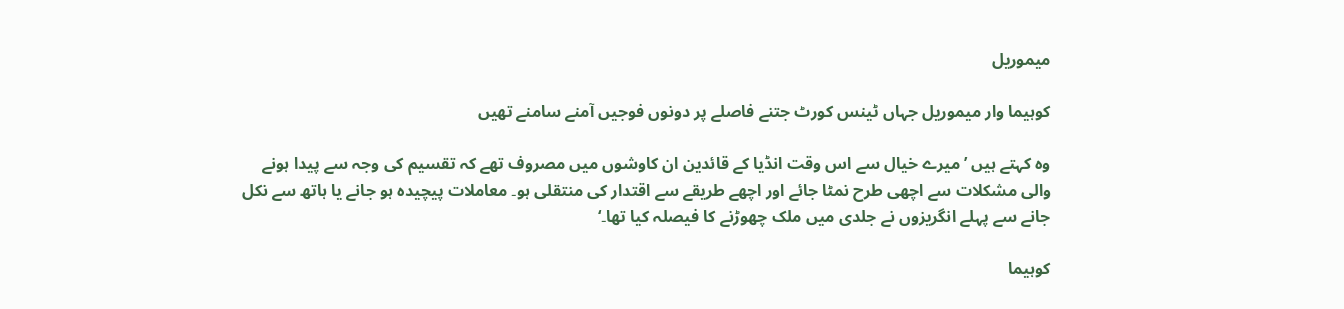میموریل

کوہیما وار میموریل جہاں ٹینس کورٹ جتنے فاصلے پر دونوں فوجیں آمنے سامنے تھیں

وہ کہتے ہیں ’میرے خیال سے اس وقت انڈیا کے قائدین ان کاوشوں میں مصروف تھے کہ تقسیم کی وجہ سے پیدا ہونے والی مشکلات سے اچھی طرح نمٹا جائے اور اچھے طریقے سے اقتدار کی منتقلی ہو۔ معاملات پیچیدہ ہو جانے یا ہاتھ سے نکل جانے سے پہلے انگریزوں نے جلدی میں ملک چھوڑنے کا فیصلہ کیا تھا۔‘

کوہیما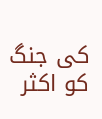کی جنگ کو اکثر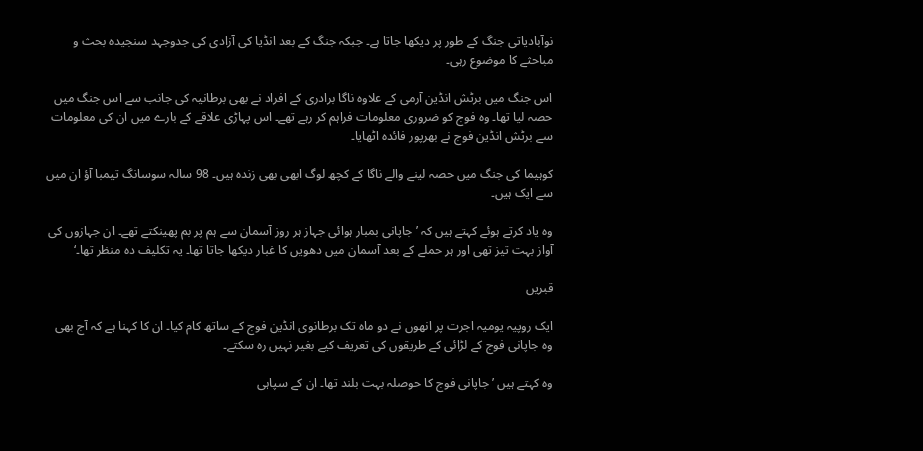نوآبادیاتی جنگ کے طور پر دیکھا جاتا ہے۔ جبکہ جنگ کے بعد انڈیا کی آزادی کی جدوجہد سنجیدہ بحث و مباحثے کا موضوع رہی۔

اس جنگ میں برٹش انڈین آرمی کے علاوہ ناگا برادری کے افراد نے بھی برطانیہ کی جانب سے اس جنگ میں حصہ لیا تھا۔ وہ فوج کو ضروری معلومات فراہم کر رہے تھے۔ اس پہاڑی علاقے کے بارے میں ان کی معلومات سے برٹش انڈین فوج نے بھرپور فائدہ اٹھایا۔

کوہیما کی جنگ میں حصہ لینے والے ناگا کے کچھ لوگ ابھی بھی زندہ ہیں۔ 98 سالہ سوسانگ تیمبا آؤ ان میں سے ایک ہیں۔

وہ یاد کرتے ہوئے کہتے ہیں کہ ’جاپانی بمبار ہوائی جہاز ہر روز آسمان سے ہم پر بم پھینکتے تھے۔ ان جہازوں کی آواز بہت تیز تھی اور ہر حملے کے بعد آسمان میں دھویں کا غبار دیکھا جاتا تھا۔ یہ تکلیف دہ منظر تھا۔‘

قبریں

ایک روپیہ یومیہ اجرت پر انھوں نے دو ماہ تک برطانوی انڈین فوج کے ساتھ کام کیا۔ ان کا کہنا ہے کہ آج بھی وہ جاپانی فوج کے لڑائی کے طریقوں کی تعریف کیے بغیر نہیں رہ سکتے۔

وہ کہتے ہیں ’جاپانی فوج کا حوصلہ بہت بلند تھا۔ ان کے سپاہی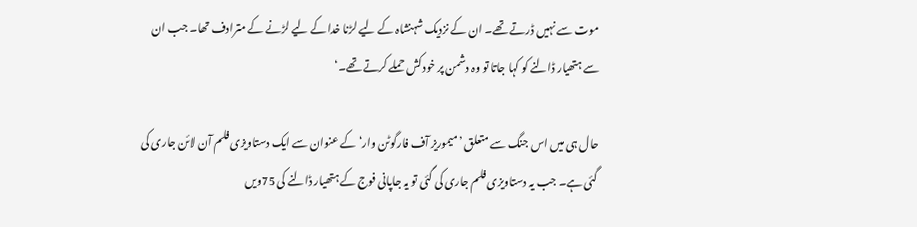موت سے نہیں ڈرتے تھے۔ ان کے نزدیک شہنشاہ کے لیے لڑنا خدا کے لیے لڑنے کے مترادف تھا۔ جب ان سے ہتھیار ڈالنے کو کہا جاتا تو وہ دشمن پر خودکش حملے کرتے تھے۔‘

حال ہی میں اس جنگ سے متعلق ’میموریز آف فارگوٹن وار‘ کے عنوان سے ایک دستاویزی فلم آن لائن جاری کی گئی ہے۔ جب یہ دستاویزی فلم جاری کی گئی تو یہ جاپانی فوج کے ہتھیار ڈالنے کی 75ویں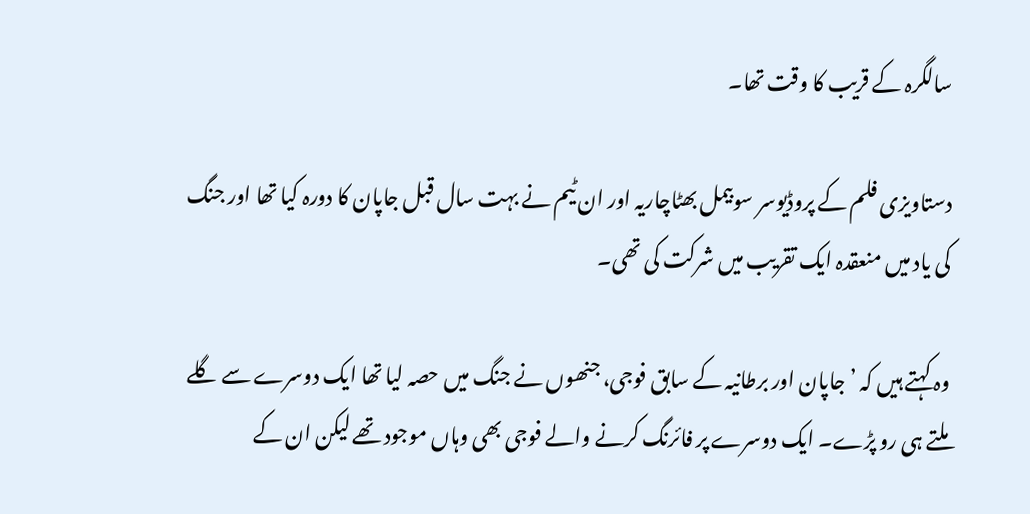سالگرہ کے قریب کا وقت تھا۔

دستاویزی فلم کے پروڈیوسر سوبیمل بھٹاچاریہ اور ان ٹیم نے بہت سال قبل جاپان کا دورہ کیا تھا اور جنگ کی یاد میں منعقدہ ایک تقریب میں شرکت کی تھی۔

وہ کہتے ہیں کہ ’جاپان اور برطانیہ کے سابق فوجی، جنھوں نے جنگ میں حصہ لیا تھا ایک دوسرے سے گلے ملتے ہی رو پڑے۔ ایک دوسرے پر فائرنگ کرنے والے فوجی بھی وہاں موجود تھے لیکن ان کے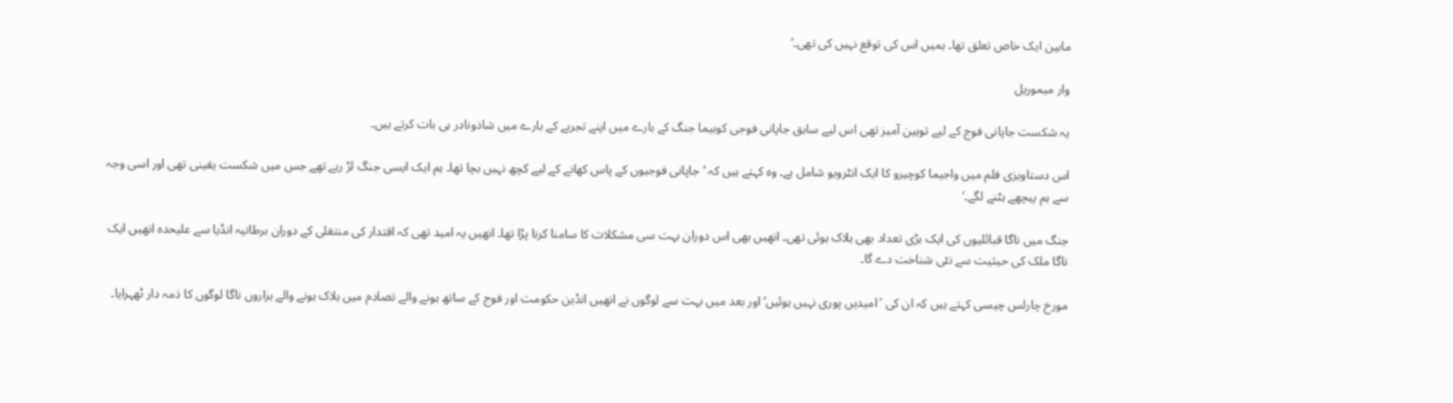مابین ایک خاص تعلق تھا۔ ہمیں اس کی توقع نہیں کی تھی۔‘

وار میموریل

یہ شکست جاپانی فوج کے لیے توہین آمیز تھی اس لیے سابق جاپانی فوجی کوہیما جنگ کے بارے میں اپنے تجربے کے بارے میں شاذونادر ہی بات کرتے ہیں۔

اس دستاویزی فلم میں واجیما کوچیرو کا ایک انٹرویو شامل ہے۔ وہ کہتے ہیں کہ ’جاپانی فوجیوں کے پاس کھانے کے لیے کچھ نہیں بچا تھا۔ ہم ایک ایسی جنگ لڑ رہے تھے جس میں شکست یقینی تھی اور اسی وجہ سے ہم پیچھے ہٹنے لگے۔‘

جنگ میں ناگا قبائلیوں کی ایک بڑی تعداد بھی ہلاک ہوئی تھی۔ انھیں بھی اس دوران بہت سی مشکلات کا سامنا کرنا پڑا تھا۔ انھیں یہ امید تھی کہ اقتدار کی منتقلی کے دوران برطانیہ انڈیا سے علیحدہ انھیں ایک ناگا ملک کی حیثیت سے نئی شناخت دے گا۔

مورخ چارلس چیسی کہتے ہیں کہ ان کی ’امیدیں پوری نہیں ہوئیں‘ اور بعد میں بہت سے لوگوں نے انھیں انڈین حکومت اور فوج کے ساتھ ہونے والے تصادم میں ہلاک ہونے والے ہزاروں ناگا لوگوں کا ذمہ دار ٹھہرایا۔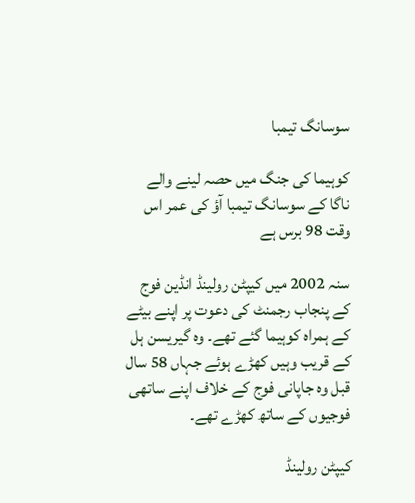سوسانگ تیمبا

کوہیما کی جنگ میں حصہ لینے والے ناگا کے سوسانگ تیمبا آؤ کی عمر اس وقت 98 برس ہے

سنہ 2002 میں کیپٹن رولینڈ انڈین فوج کے پنجاب رجمنٹ کی دعوت پر اپنے بیٹے کے ہمراہ کوہیما گئے تھے۔ وہ گیریسن ہل کے قریب وہیں کھڑے ہوئے جہاں 58 سال قبل وہ جاپانی فوج کے خلاف اپنے ساتھی فوجیوں کے ساتھ کھڑے تھے۔

کیپٹن رولینڈ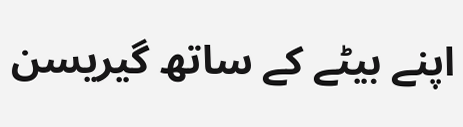اپنے بیٹے کے ساتھ گیریسن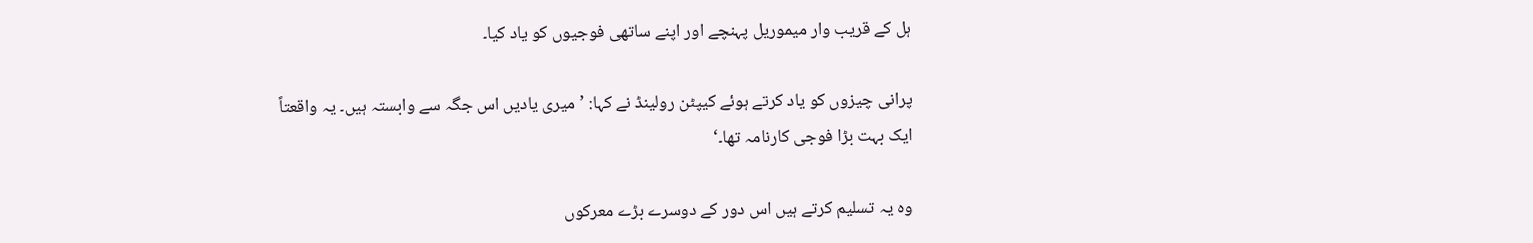ہل کے قریب وار میموریل پہنچے اور اپنے ساتھی فوجیوں کو یاد کیا۔

پرانی چیزوں کو یاد کرتے ہوئے کیپٹن رولینڈ نے کہا: ’میری یادیں اس جگہ سے وابستہ ہیں۔ یہ واقعتاً ایک بہت بڑا فوجی کارنامہ تھا۔‘

وہ یہ تسلیم کرتے ہیں اس دور کے دوسرے بڑے معرکوں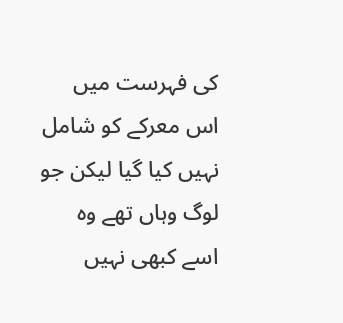کی فہرست میں اس معرکے کو شامل نہیں کیا گیا لیکن جو لوگ وہاں تھے وہ اسے کبھی نہیں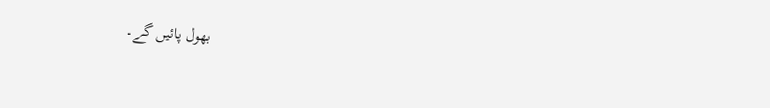بھول پائیں گے۔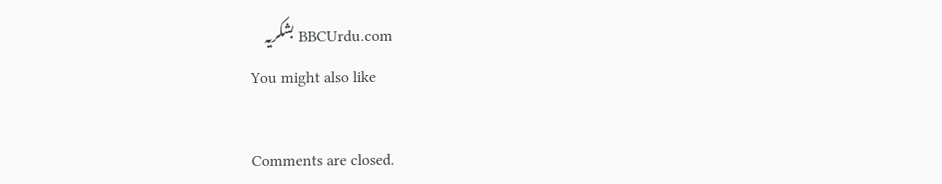BBCUrdu.com بشکریہ
You might also like

Comments are closed.